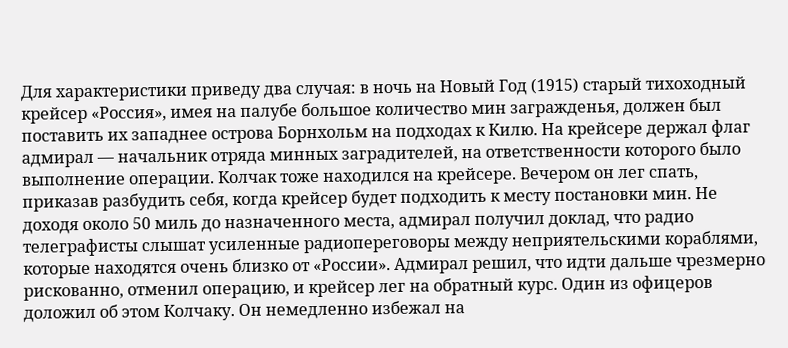Для характеристики приведу два случая: в ночь на Новый Год (1915) старый тихоходный крейсер «Россия», имея на палубе большое количество мин загражденья, должен был поставить их западнее острова Борнхольм на подходах к Килю. На крейсере держал флаг адмирал — начальник отряда минных заградителей, на ответственности которого было выполнение операции. Колчак тоже находился на крейсере. Вечером он лег спать, приказав разбудить себя, когда крейсер будет подходить к месту постановки мин. Не доходя около 50 миль до назначенного места, адмирал получил доклад, что радио телеграфисты слышат усиленные радиопереговоры между неприятельскими кораблями, которые находятся очень близко от «России». Адмирал решил, что идти дальше чрезмерно рискованно, отменил операцию, и крейсер лег на обратный курс. Один из офицеров доложил об этом Колчаку. Он немедленно избежал на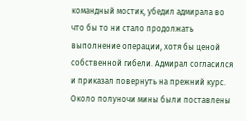командный мостик, убедил адмирала во что бы то ни стало продолжать выполнение операции, хотя бы ценой собственной гибели. Адмирал согласился и приказал повернуть на прежний курс. Около полуночи мины были поставлены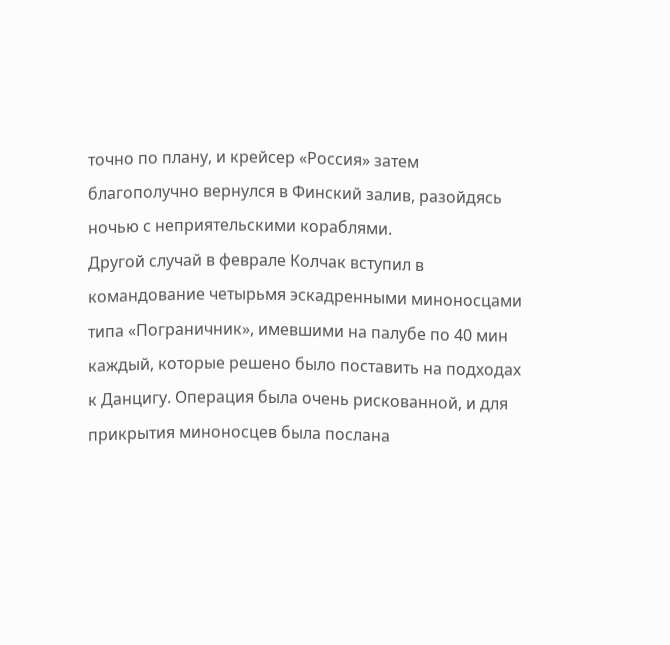точно по плану, и крейсер «Россия» затем благополучно вернулся в Финский залив, разойдясь ночью с неприятельскими кораблями.
Другой случай в феврале Колчак вступил в командование четырьмя эскадренными миноносцами типа «Пограничник», имевшими на палубе по 40 мин каждый, которые решено было поставить на подходах к Данцигу. Операция была очень рискованной, и для прикрытия миноносцев была послана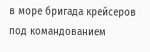в море бригада крейсеров под командованием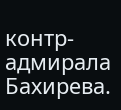контр-адмирала Бахирева.